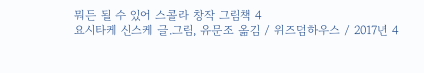뭐든 될 수 있어 스콜라 창작 그림책 4
요시타케 신스케 글.그림, 유문조 옮김 / 위즈덤하우스 / 2017년 4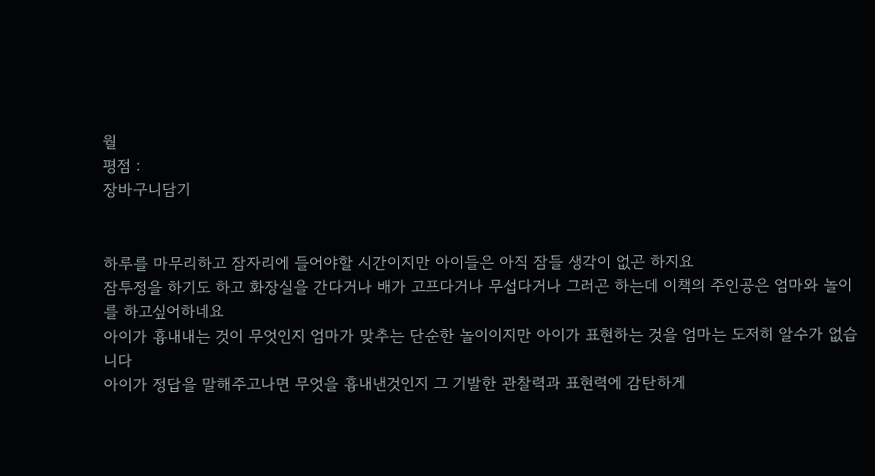월
평점 :
장바구니담기


하루를 마무리하고 잠자리에 들어야할 시간이지만 아이들은 아직 잠들 생각이 없곤 하지요
잠투정을 하기도 하고 화장실을 간다거나 배가 고프다거나 무섭다거나 그러곤 하는데 이책의 주인공은 엄마와 놀이를 하고싶어하네요
아이가 흉내내는 것이 무엇인지 엄마가 맞추는 단순한 놀이이지만 아이가 표현하는 것을 엄마는 도저히 알수가 없습니다
아이가 정답을 말해주고나면 무엇을 흉내낸것인지 그 기발한 관찰력과 표현력에 감탄하게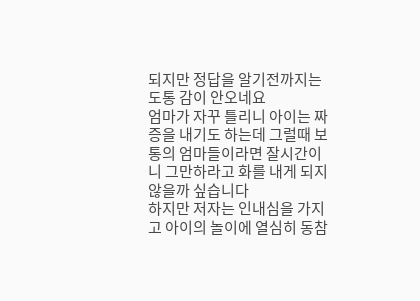되지만 정답을 알기전까지는 도통 감이 안오네요
엄마가 자꾸 틀리니 아이는 짜증을 내기도 하는데 그럴때 보통의 엄마들이라면 잘시간이니 그만하라고 화를 내게 되지 않을까 싶습니다
하지만 저자는 인내심을 가지고 아이의 놀이에 열심히 동참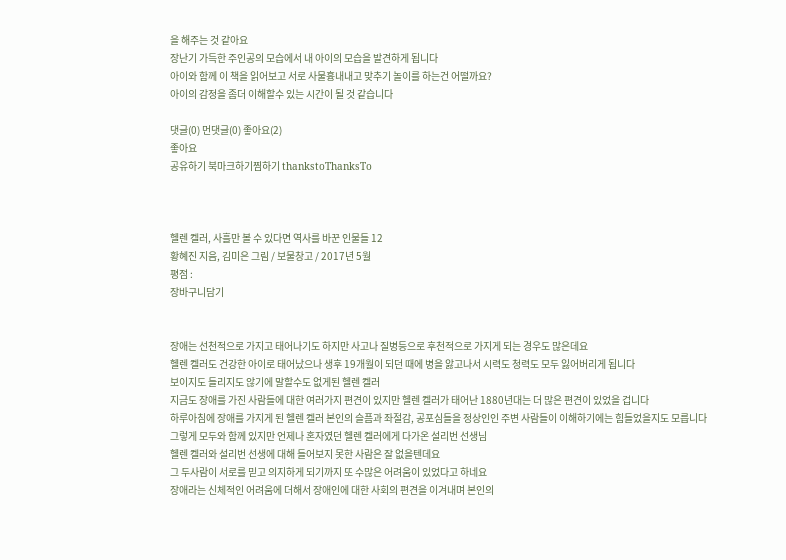을 해주는 것 같아요
장난기 가득한 주인공의 모습에서 내 아이의 모습을 발견하게 됩니다
아이와 함께 이 책을 읽어보고 서로 사물흉내내고 맞추기 놀이를 하는건 어떨까요?
아이의 감정을 좀더 이해할수 있는 시간이 될 것 같습니다

댓글(0) 먼댓글(0) 좋아요(2)
좋아요
공유하기 북마크하기찜하기 thankstoThanksTo



헬렌 켈러, 사흘만 볼 수 있다면 역사를 바꾼 인물들 12
황혜진 지음, 김미은 그림 / 보물창고 / 2017년 5월
평점 :
장바구니담기


장애는 선천적으로 가지고 태어나기도 하지만 사고나 질병등으로 후천적으로 가지게 되는 경우도 많은데요
헬렌 켈러도 건강한 아이로 태어났으나 생후 19개월이 되던 때에 병을 앓고나서 시력도 청력도 모두 잃어버리게 됩니다
보이지도 들리지도 않기에 말할수도 없게된 헬렌 켈러
지금도 장애를 가진 사람들에 대한 여러가지 편견이 있지만 헬렌 켈러가 태어난 1880년대는 더 많은 편견이 있었을 겁니다
하루아침에 장애를 가지게 된 헬렌 켈러 본인의 슬픔과 좌절감, 공포심들을 정상인인 주변 사람들이 이해하기에는 힘들었을지도 모릅니다
그렇게 모두와 함께 있지만 언제나 혼자였던 헬렌 켈러에게 다가온 설리번 선생님
헬렌 켈러와 설리번 선생에 대해 들어보지 못한 사람은 잘 없을텐데요
그 두사람이 서로를 믿고 의지하게 되기까지 또 수많은 어려움이 있었다고 하네요
장애라는 신체적인 어려움에 더해서 장애인에 대한 사회의 편견을 이겨내며 본인의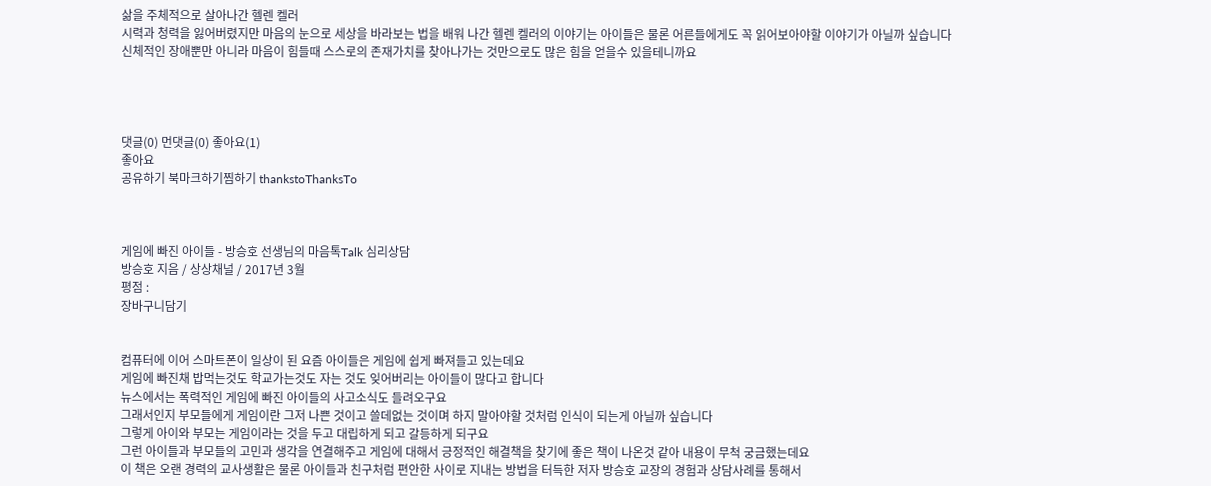삶을 주체적으로 살아나간 헬렌 켈러
시력과 청력을 잃어버렸지만 마음의 눈으로 세상을 바라보는 법을 배워 나간 헬렌 켈러의 이야기는 아이들은 물론 어른들에게도 꼭 읽어보아야할 이야기가 아닐까 싶습니다
신체적인 장애뿐만 아니라 마음이 힘들때 스스로의 존재가치를 찾아나가는 것만으로도 많은 힘을 얻을수 있을테니까요




댓글(0) 먼댓글(0) 좋아요(1)
좋아요
공유하기 북마크하기찜하기 thankstoThanksTo



게임에 빠진 아이들 - 방승호 선생님의 마음톡Talk 심리상담
방승호 지음 / 상상채널 / 2017년 3월
평점 :
장바구니담기


컴퓨터에 이어 스마트폰이 일상이 된 요즘 아이들은 게임에 쉽게 빠져들고 있는데요
게임에 빠진채 밥먹는것도 학교가는것도 자는 것도 잊어버리는 아이들이 많다고 합니다
뉴스에서는 폭력적인 게임에 빠진 아이들의 사고소식도 들려오구요
그래서인지 부모들에게 게임이란 그저 나쁜 것이고 쓸데없는 것이며 하지 말아야할 것처럼 인식이 되는게 아닐까 싶습니다
그렇게 아이와 부모는 게임이라는 것을 두고 대립하게 되고 갈등하게 되구요
그런 아이들과 부모들의 고민과 생각을 연결해주고 게임에 대해서 긍정적인 해결책을 찾기에 좋은 책이 나온것 같아 내용이 무척 궁금했는데요
이 책은 오랜 경력의 교사생활은 물론 아이들과 친구처럼 편안한 사이로 지내는 방법을 터득한 저자 방승호 교장의 경험과 상담사례를 통해서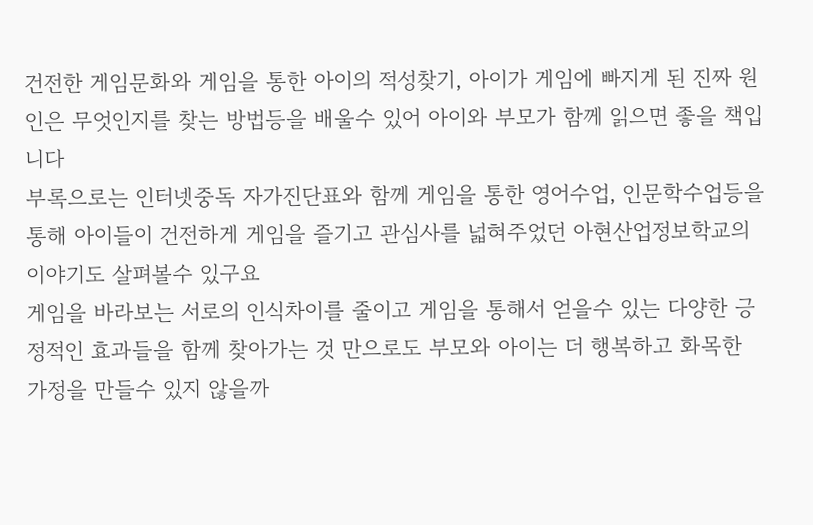건전한 게임문화와 게임을 통한 아이의 적성찾기, 아이가 게임에 빠지게 된 진짜 원인은 무엇인지를 찾는 방법등을 배울수 있어 아이와 부모가 함께 읽으면 좋을 책입니다
부록으로는 인터넷중독 자가진단표와 함께 게임을 통한 영어수업, 인문학수업등을 통해 아이들이 건전하게 게임을 즐기고 관심사를 넓혀주었던 아현산업정보학교의 이야기도 살펴볼수 있구요
게임을 바라보는 서로의 인식차이를 줄이고 게임을 통해서 얻을수 있는 다양한 긍정적인 효과들을 함께 찾아가는 것 만으로도 부모와 아이는 더 행복하고 화목한 가정을 만들수 있지 않을까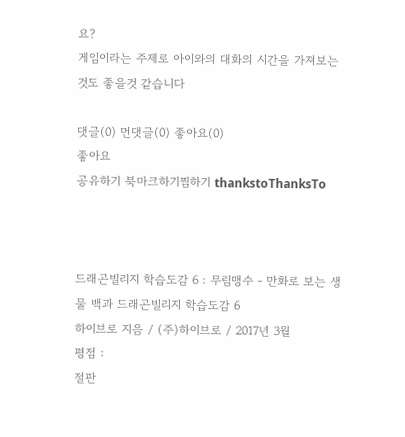요?
게임이라는 주제로 아이와의 대화의 시간을 가져보는것도 좋을것 같습니다

댓글(0) 먼댓글(0) 좋아요(0)
좋아요
공유하기 북마크하기찜하기 thankstoThanksTo



드래곤빌리지 학습도감 6 : 무림맹수 - 만화로 보는 생물 백과 드래곤빌리지 학습도감 6
하이브로 지음 / (주)하이브로 / 2017년 3월
평점 :
절판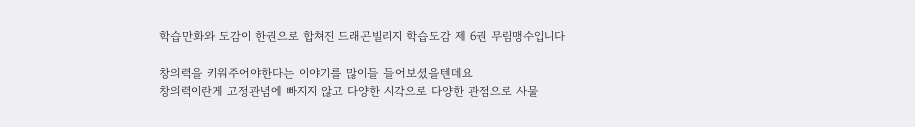학습만화와 도감이 한권으로 합쳐진 드래곤빌리지 학습도감 제 6권 무림맹수입니다

창의력을 키워주어야한다는 이야기를 많이들 들어보셨을텐데요
창의력이란게 고정관념에 빠지지 않고 다양한 시각으로 다양한 관점으로 사물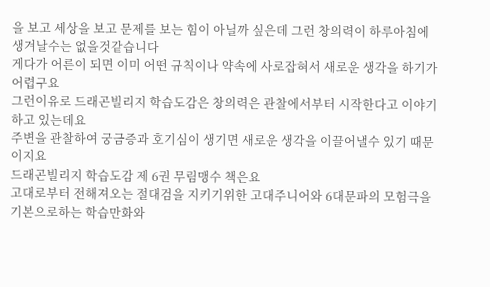을 보고 세상을 보고 문제를 보는 힘이 아닐까 싶은데 그런 창의력이 하루아침에 생겨날수는 없을것같습니다
게다가 어른이 되면 이미 어떤 규칙이나 약속에 사로잡혀서 새로운 생각을 하기가 어렵구요
그런이유로 드래곤빌리지 학습도감은 창의력은 관찰에서부터 시작한다고 이야기하고 있는데요
주변을 관찰하여 궁금증과 호기심이 생기면 새로운 생각을 이끌어낼수 있기 때문이지요
드래곤빌리지 학습도감 제 6권 무림맹수 책은요
고대로부터 전해져오는 절대검을 지키기위한 고대주니어와 6대문파의 모험극을 기본으로하는 학습만화와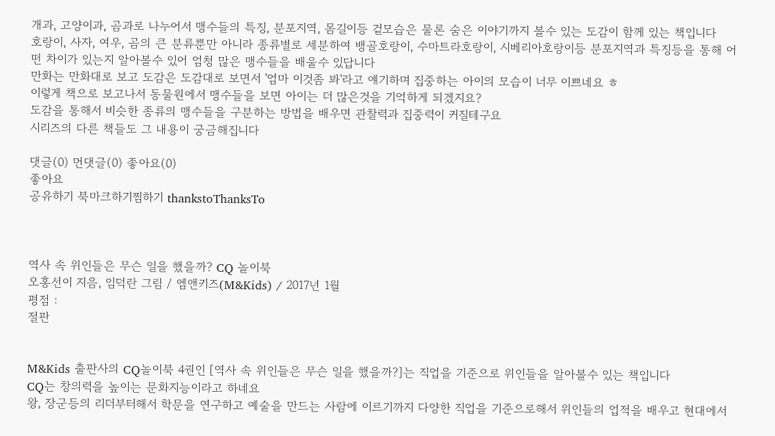개과, 고양이과, 곰과로 나누어서 맹수들의 특징, 분포지역, 몸길이등 겉모습은 물론 숨은 이야기까지 볼수 있는 도감이 함께 있는 책입니다
호랑이, 사자, 여우, 곰의 큰 분류뿐만 아니라 종류별로 세분하여 뱅골호랑이, 수마트라호랑이, 시베리아호랑이등 분포지역과 특징등을 통해 어떤 차이가 있는지 알아볼수 있어 엄청 많은 맹수들을 배울수 있답니다
만화는 만화대로 보고 도감은 도감대로 보면서 '엄마 이것좀 봐'라고 얘기하며 집중하는 아이의 모습이 너무 이쁘네요 ㅎ
이렇게 책으로 보고나서 동물원에서 맹수들을 보면 아이는 더 많은것을 기억하게 되겠지요?
도감을 통해서 비슷한 종류의 맹수들을 구분하는 방법을 배우면 관찰력과 집중력이 커질테구요
시리즈의 다른 책들도 그 내용이 궁금해집니다

댓글(0) 먼댓글(0) 좋아요(0)
좋아요
공유하기 북마크하기찜하기 thankstoThanksTo



역사 속 위인들은 무슨 일을 했을까? CQ 놀이북
오홍선이 지음, 임덕란 그림 / 엠앤키즈(M&Kids) / 2017년 1월
평점 :
절판


M&Kids 출판사의 CQ놀이북 4권인 [역사 속 위인들은 무슨 일을 했을까?]는 직업을 기준으로 위인들을 알아볼수 있는 책입니다
CQ는 창의력을 높이는 문화지능이라고 하네요
왕, 장군등의 리더부터해서 학문을 연구하고 예술을 만드는 사람에 이르기까지 다양한 직업을 기준으로해서 위인들의 업적을 배우고 현대에서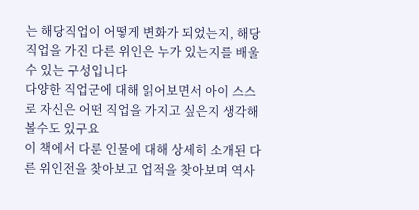는 해당직업이 어떻게 변화가 되었는지, 해당직업을 가진 다른 위인은 누가 있는지를 배울수 있는 구성입니다
다양한 직업군에 대해 읽어보면서 아이 스스로 자신은 어떤 직업을 가지고 싶은지 생각해볼수도 있구요
이 책에서 다룬 인물에 대해 상세히 소개된 다른 위인전을 찾아보고 업적을 찾아보며 역사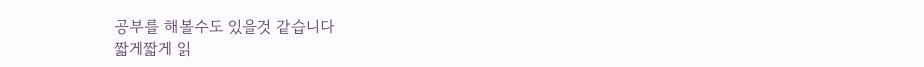공부를 해볼수도 있을것 같습니다
짧게짧게 읽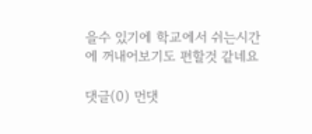을수 있기에 학교에서 쉬는시간에 꺼내어보기도 편할것 같네요

댓글(0) 먼댓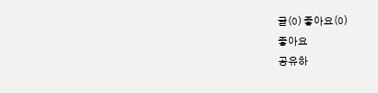글(0) 좋아요(0)
좋아요
공유하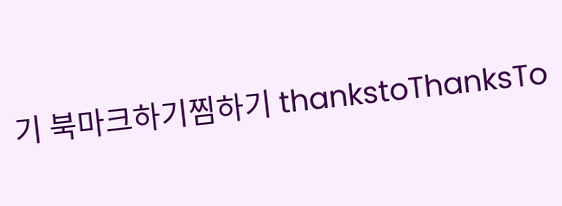기 북마크하기찜하기 thankstoThanksTo